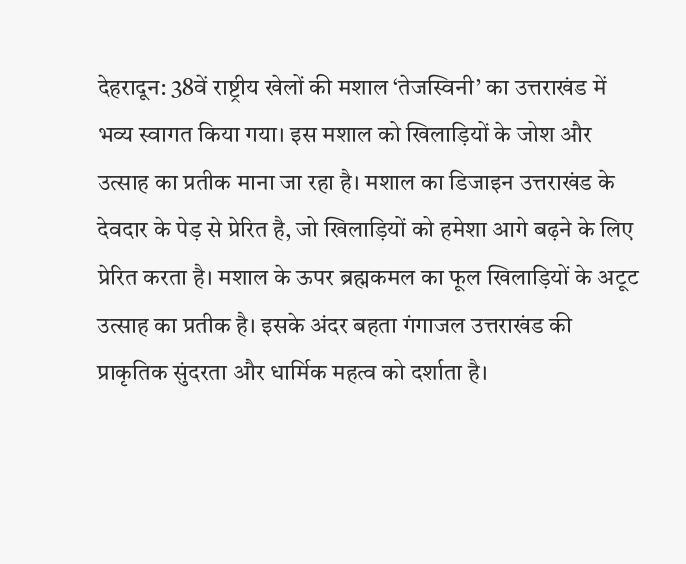देहरादून: 38वें राष्ट्रीय खेलों की मशाल ‘तेजस्विनी’ का उत्तराखंड में भव्य स्वागत किया गया। इस मशाल को खिलाड़ियों के जोश और उत्साह का प्रतीक माना जा रहा है। मशाल का डिजाइन उत्तराखंड के देवदार के पेड़ से प्रेरित है, जो खिलाड़ियों को हमेशा आगे बढ़ने के लिए प्रेरित करता है। मशाल के ऊपर ब्रह्मकमल का फूल खिलाड़ियों के अटूट उत्साह का प्रतीक है। इसके अंदर बहता गंगाजल उत्तराखंड की प्राकृतिक सुंदरता और धार्मिक महत्व को दर्शाता है।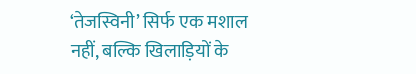‘तेजस्विनी’ सिर्फ एक मशाल नहीं, बल्कि खिलाड़ियों के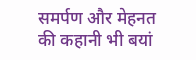समर्पण और मेहनत की कहानी भी बयां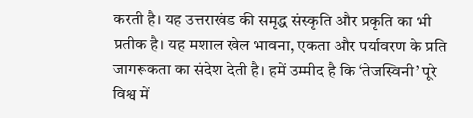करती है। यह उत्तराखंड की समृद्ध संस्कृति और प्रकृति का भी प्रतीक है। यह मशाल खेल भावना, एकता और पर्यावरण के प्रति जागरूकता का संदेश देती है। हमें उम्मीद है कि ‘तेजस्विनी’ पूरे विश्व में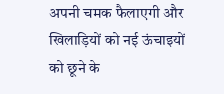अपनी चमक फैलाएगी और खिलाड़ियों को नई ऊंचाइयों को छूने के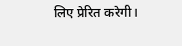लिए प्रेरित करेगी।